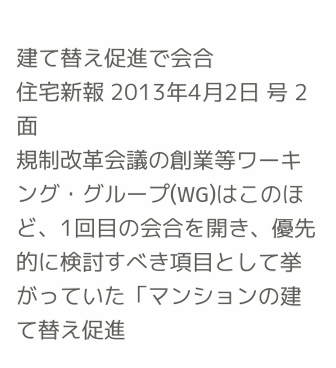建て替え促進で会合
住宅新報 2013年4月2日 号 2面
規制改革会議の創業等ワーキング・グループ(WG)はこのほど、1回目の会合を開き、優先的に検討すべき項目として挙がっていた「マンションの建て替え促進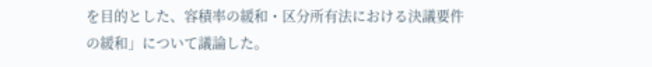を目的とした、容積率の緩和・区分所有法における決議要件の緩和」について議論した。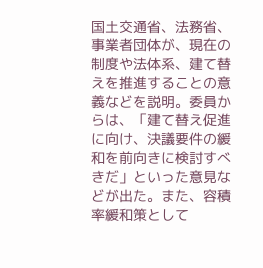国土交通省、法務省、事業者団体が、現在の制度や法体系、建て替えを推進することの意義などを説明。委員からは、「建て替え促進に向け、決議要件の緩和を前向きに検討すべきだ」といった意見などが出た。また、容積率緩和策として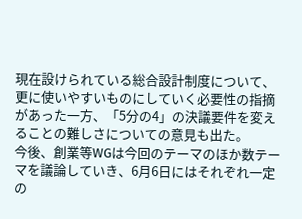現在設けられている総合設計制度について、更に使いやすいものにしていく必要性の指摘があった一方、「5分の4」の決議要件を変えることの難しさについての意見も出た。
今後、創業等WGは今回のテーマのほか数テーマを議論していき、6月6日にはそれぞれ一定の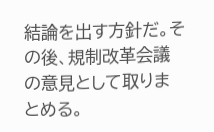結論を出す方針だ。その後、規制改革会議の意見として取りまとめる。